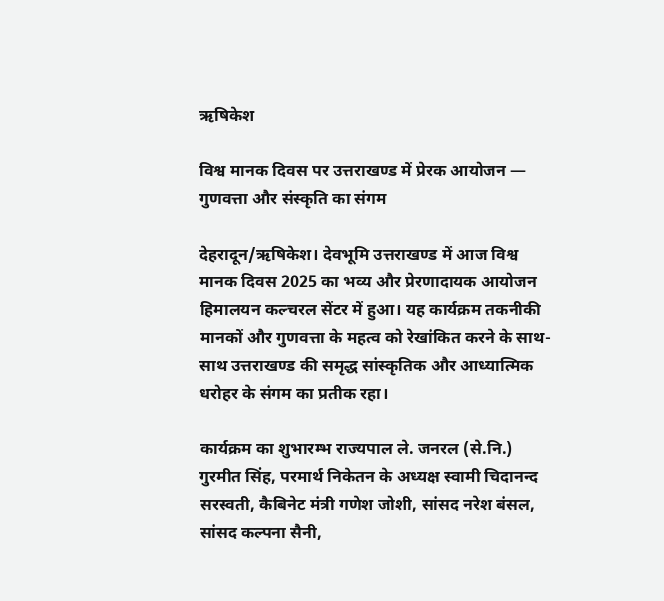ऋषिकेश

विश्व मानक दिवस पर उत्तराखण्ड में प्रेरक आयोजन — गुणवत्ता और संस्कृति का संगम

देहरादून/ऋषिकेश। देवभूमि उत्तराखण्ड में आज विश्व मानक दिवस 2025 का भव्य और प्रेरणादायक आयोजन हिमालयन कल्चरल सेंटर में हुआ। यह कार्यक्रम तकनीकी मानकों और गुणवत्ता के महत्व को रेखांकित करने के साथ-साथ उत्तराखण्ड की समृद्ध सांस्कृतिक और आध्यात्मिक धरोहर के संगम का प्रतीक रहा।

कार्यक्रम का शुभारम्भ राज्यपाल ले. जनरल (से.नि.) गुरमीत सिंह, परमार्थ निकेतन के अध्यक्ष स्वामी चिदानन्द सरस्वती, कैबिनेट मंत्री गणेश जोशी, सांसद नरेश बंसल, सांसद कल्पना सैनी,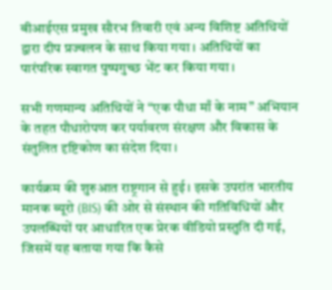बीआईएस प्रमुख सौरभ तिवारी एवं अन्य विशिष्ट अतिथियों द्वारा दीप प्रज्वलन के साथ किया गया। अतिथियों का पारंपरिक स्वागत पुष्पगुच्छ भेंट कर किया गया।

सभी गणमान्य अतिथियों ने “एक पौधा माँ के नाम” अभियान के तहत पौधारोपण कर पर्यावरण संरक्षण और विकास के संतुलित दृष्टिकोण का संदेश दिया।

कार्यक्रम की शुरुआत राष्ट्रगान से हुई। इसके उपरांत भारतीय मानक ब्यूरो (BIS) की ओर से संस्थान की गतिविधियों और उपलब्धियों पर आधारित एक प्रेरक वीडियो प्रस्तुति दी गई, जिसमें यह बताया गया कि कैसे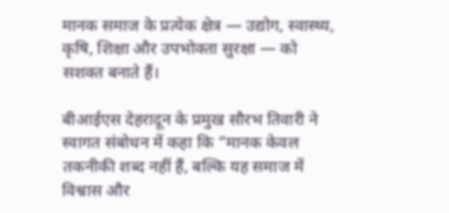मानक समाज के प्रत्येक क्षेत्र — उद्योग, स्वास्थ्य, कृषि, शिक्षा और उपभोक्ता सुरक्षा — को सशक्त बनाते हैं।

बीआईएस देहरादून के प्रमुख सौरभ तिवारी ने स्वागत संबोधन में कहा कि “मानक केवल तकनीकी शब्द नहीं हैं, बल्कि यह समाज में विश्वास और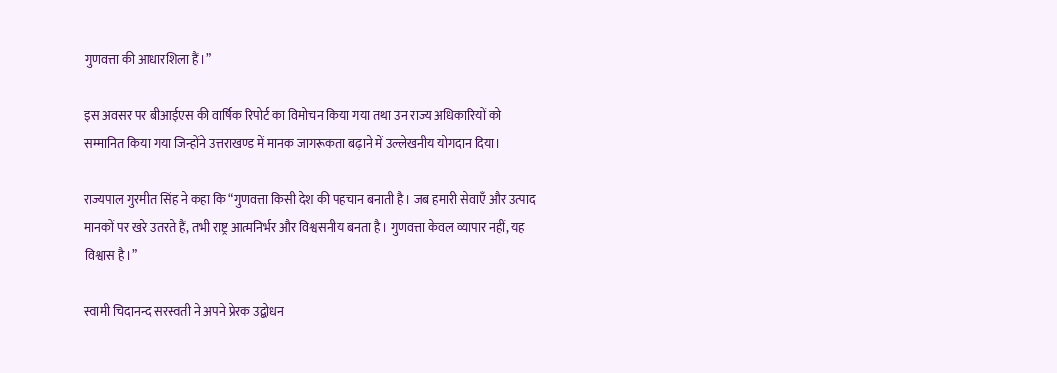गुणवत्ता की आधारशिला हैं।”

इस अवसर पर बीआईएस की वार्षिक रिपोर्ट का विमोचन किया गया तथा उन राज्य अधिकारियों को सम्मानित किया गया जिन्होंने उत्तराखण्ड में मानक जागरूकता बढ़ाने में उल्लेखनीय योगदान दिया।

राज्यपाल गुरमीत सिंह ने कहा कि “गुणवत्ता किसी देश की पहचान बनाती है। जब हमारी सेवाएँ और उत्पाद मानकों पर खरे उतरते हैं, तभी राष्ट्र आत्मनिर्भर और विश्वसनीय बनता है। गुणवत्ता केवल व्यापार नहीं, यह विश्वास है।”

स्वामी चिदानन्द सरस्वती ने अपने प्रेरक उद्बोधन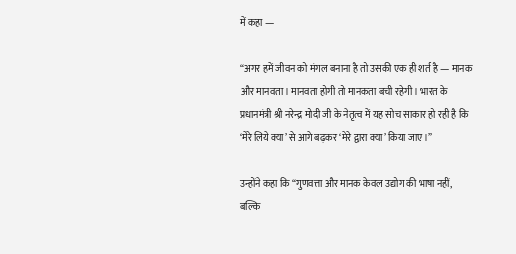में कहा —

“अगर हमें जीवन को मंगल बनाना है तो उसकी एक ही शर्त है — मानक और मानवता। मानवता होगी तो मानकता बची रहेगी। भारत के प्रधानमंत्री श्री नरेन्द्र मोदी जी के नेतृत्व में यह सोच साकार हो रही है कि ‘मेरे लिये क्या’ से आगे बढ़कर ‘मेरे द्वारा क्या’ किया जाए।”

उन्होंने कहा कि “गुणवत्ता और मानक केवल उद्योग की भाषा नहीं, बल्कि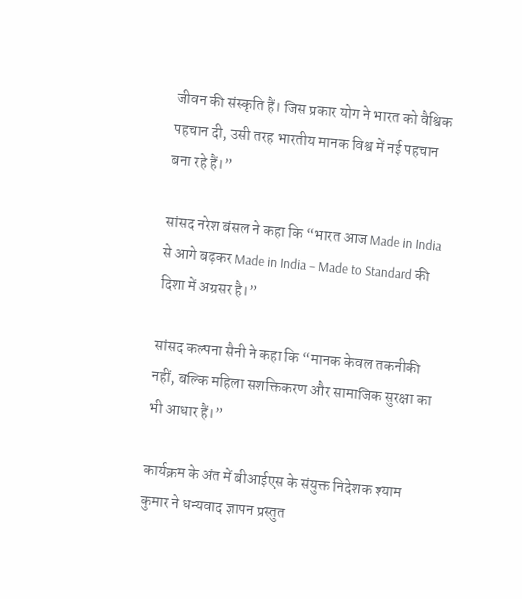जीवन की संस्कृति हैं। जिस प्रकार योग ने भारत को वैश्विक पहचान दी, उसी तरह भारतीय मानक विश्व में नई पहचान बना रहे हैं।”

सांसद नरेश बंसल ने कहा कि “भारत आज Made in India से आगे बढ़कर Made in India – Made to Standard की दिशा में अग्रसर है।”

सांसद कल्पना सैनी ने कहा कि “मानक केवल तकनीकी नहीं, बल्कि महिला सशक्तिकरण और सामाजिक सुरक्षा का भी आधार हैं।”

कार्यक्रम के अंत में बीआईएस के संयुक्त निदेशक श्याम कुमार ने धन्यवाद ज्ञापन प्रस्तुत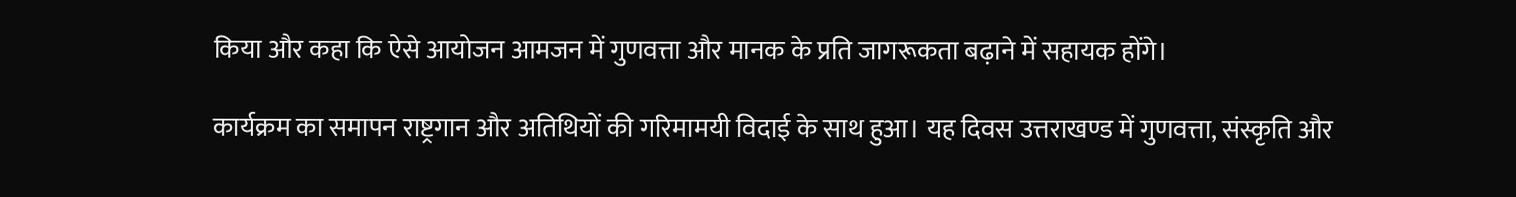किया और कहा कि ऐसे आयोजन आमजन में गुणवत्ता और मानक के प्रति जागरूकता बढ़ाने में सहायक होंगे।

कार्यक्रम का समापन राष्ट्रगान और अतिथियों की गरिमामयी विदाई के साथ हुआ। यह दिवस उत्तराखण्ड में गुणवत्ता, संस्कृति और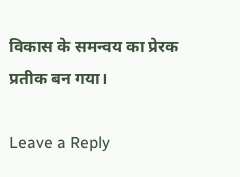विकास के समन्वय का प्रेरक प्रतीक बन गया।

Leave a Reply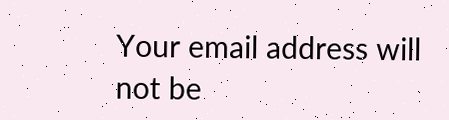Your email address will not be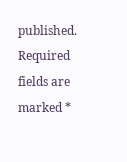published. Required fields are marked *